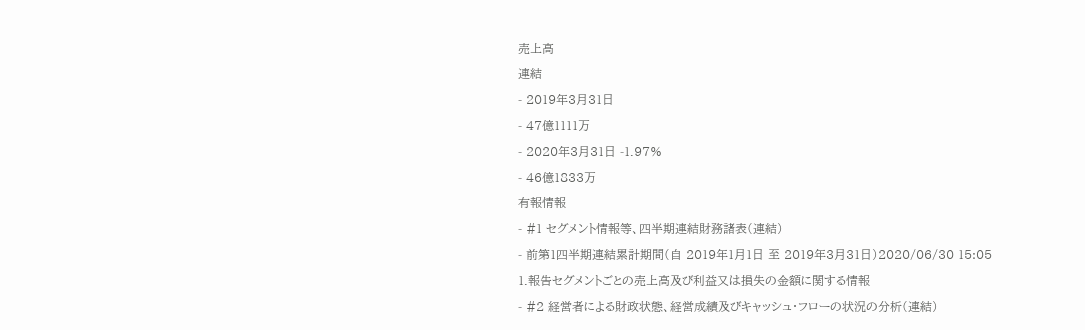売上高
連結
- 2019年3月31日
- 47億1111万
- 2020年3月31日 -1.97%
- 46億1833万
有報情報
- #1 セグメント情報等、四半期連結財務諸表(連結)
- 前第1四半期連結累計期間(自 2019年1月1日 至 2019年3月31日)2020/06/30 15:05
1.報告セグメントごとの売上高及び利益又は損失の金額に関する情報
- #2 経営者による財政状態、経営成績及びキャッシュ・フローの状況の分析(連結)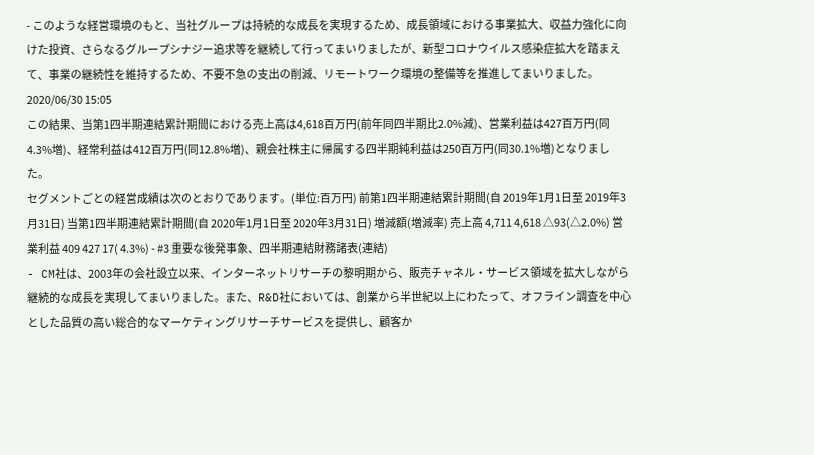- このような経営環境のもと、当社グループは持続的な成長を実現するため、成長領域における事業拡大、収益力強化に向けた投資、さらなるグループシナジー追求等を継続して行ってまいりましたが、新型コロナウイルス感染症拡大を踏まえて、事業の継続性を維持するため、不要不急の支出の削減、リモートワーク環境の整備等を推進してまいりました。2020/06/30 15:05
この結果、当第1四半期連結累計期間における売上高は4,618百万円(前年同四半期比2.0%減)、営業利益は427百万円(同4.3%増)、経常利益は412百万円(同12.8%増)、親会社株主に帰属する四半期純利益は250百万円(同30.1%増)となりました。
セグメントごとの経営成績は次のとおりであります。(単位:百万円) 前第1四半期連結累計期間(自 2019年1月1日至 2019年3月31日) 当第1四半期連結累計期間(自 2020年1月1日至 2020年3月31日) 増減額(増減率) 売上高 4,711 4,618 △93(△2.0%) 営業利益 409 427 17( 4.3%) - #3 重要な後発事象、四半期連結財務諸表(連結)
- CM社は、2003年の会社設立以来、インターネットリサーチの黎明期から、販売チャネル・サービス領域を拡大しながら継続的な成長を実現してまいりました。また、R&D社においては、創業から半世紀以上にわたって、オフライン調査を中心とした品質の高い総合的なマーケティングリサーチサービスを提供し、顧客か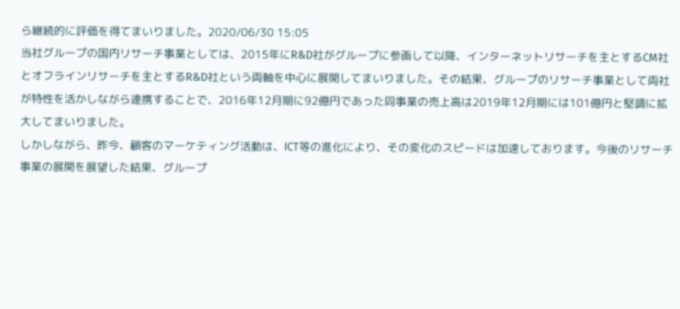ら継続的に評価を得てまいりました。2020/06/30 15:05
当社グループの国内リサーチ事業としては、2015年にR&D社がグループに参画して以降、インターネットリサーチを主とするCM社とオフラインリサーチを主とするR&D社という両軸を中心に展開してまいりました。その結果、グループのリサーチ事業として両社が特性を活かしながら連携することで、2016年12月期に92億円であった同事業の売上高は2019年12月期には101億円と堅調に拡大してまいりました。
しかしながら、昨今、顧客のマーケティング活動は、ICT等の進化により、その変化のスピードは加速しております。今後のリサーチ事業の展開を展望した結果、グループ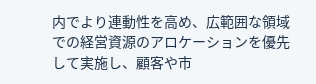内でより連動性を高め、広範囲な領域での経営資源のアロケーションを優先して実施し、顧客や市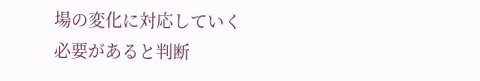場の変化に対応していく必要があると判断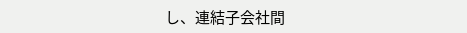し、連結子会社間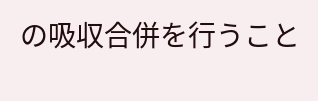の吸収合併を行うこと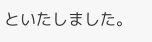といたしました。